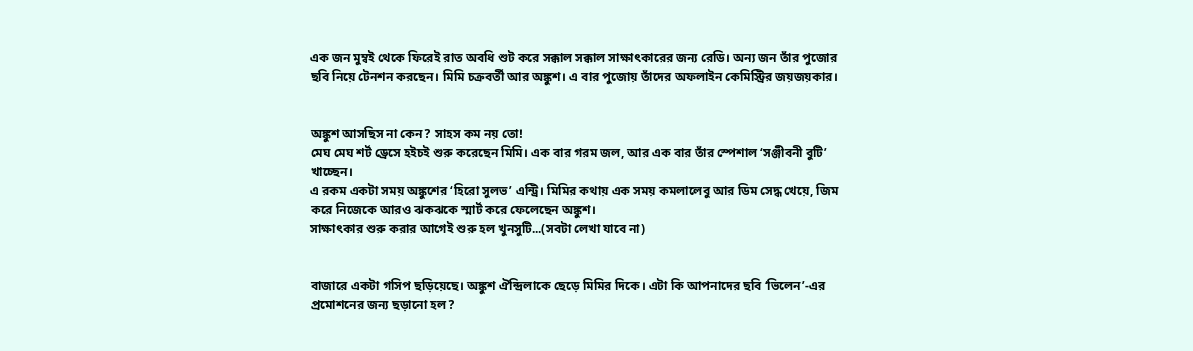এক জন মুম্বই থেকে ফিরেই রাত অবধি শুট করে সক্কাল সক্কাল সাক্ষাৎকারের জন্য রেডি। অন্য জন তাঁর পুজোর ছবি নিয়ে টেনশন করছেন। মিমি চক্রবর্তী আর অঙ্কুশ। এ বার পুজোয় তাঁদের অফলাইন কেমিস্ট্রির জয়জয়কার।


অঙ্কুশ আসছিস না কেন? সাহস কম নয় তো!
মেঘ মেঘ শর্ট ড্রেসে হইচই শুরু করেছেন মিমি। এক বার গরম জল, আর এক বার তাঁর স্পেশাল ‘সঞ্জীবনী বুটি’ খাচ্ছেন।
এ রকম একটা সময় অঙ্কুশের ‘হিরো সুলভ’ এন্ট্রি। মিমির কথায় এক সময় কমলালেবু আর ডিম সেদ্ধ খেয়ে, জিম করে নিজেকে আরও ঝকঝকে স্মার্ট করে ফেলেছেন অঙ্কুশ।
সাক্ষাৎকার শুরু করার আগেই শুরু হল খুনসুটি...(সবটা লেখা যাবে না)


বাজারে একটা গসিপ ছড়িয়েছে। অঙ্কুশ ঐন্দ্রিলাকে ছেড়ে মিমির দিকে। এটা কি আপনাদের ছবি ‘ভিলেন’-এর প্রমোশনের জন্য ছড়ানো হল?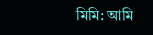মিমি: আমি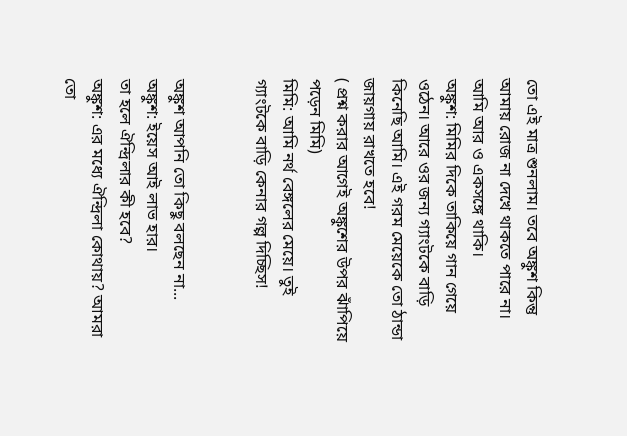তো এই মাত্র শুনলাম। তবে অঙ্কুশ কিন্তু আমায় রোজ না দেখে থাকতে পারে না। আমি আর ও একসঙ্গে থাকি।
অঙ্কুশ: মিমির দিকে তাকিয়ে গান গেয়ে ওঠেন। আরে ওর জন্য গ্যাংটকে বাড়ি কিনেছি আমি। এই গরম মেয়েকে তো ঠান্ডা জায়গায় রাখতে হবে!
( প্রশ্ন করার আগেই অঙ্কুশের উপর ঝাঁপিয়ে পড়েন মিমি)
মিমি: আমি নর্থ বেঙ্গলের মেয়ে। তুই গ্যাংটকে বাড়ি কেনার গল্প দিচ্ছিস!


অঙ্কুশ আপনি তো কিছু বলছেন না...
অঙ্কুশ: ইয়েস আই লাভ হার।
তা হলে ঐন্দ্রিলার কী হবে?
অঙ্কুশ: এর মধ্যে ঐন্দ্রিলা কোথায়? আমরা তো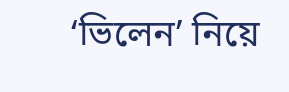‘ভিলেন’ নিয়ে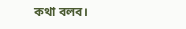কথা বলব।